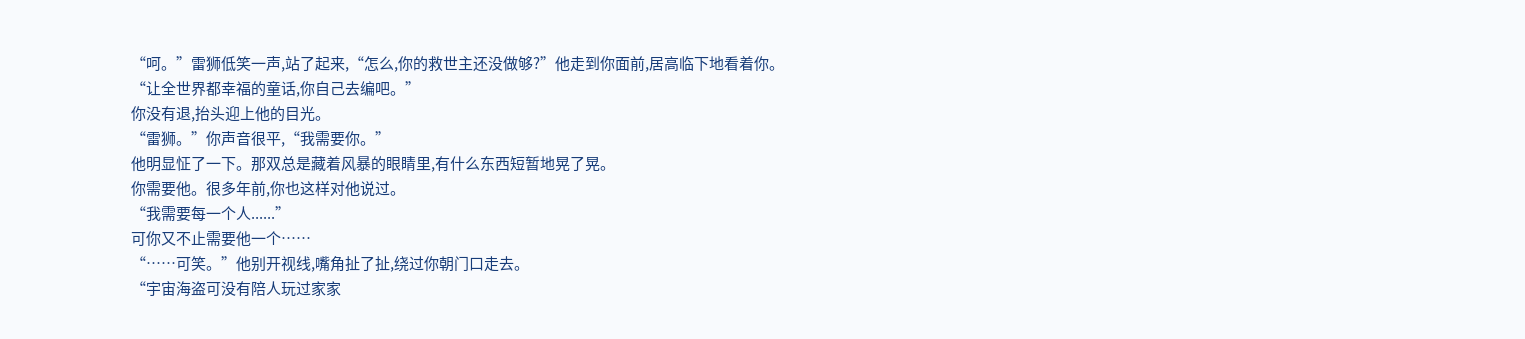“呵。”雷狮低笑一声,站了起来,“怎么,你的救世主还没做够?”他走到你面前,居高临下地看着你。
“让全世界都幸福的童话,你自己去编吧。”
你没有退,抬头迎上他的目光。
“雷狮。”你声音很平,“我需要你。”
他明显怔了一下。那双总是藏着风暴的眼睛里,有什么东西短暂地晃了晃。
你需要他。很多年前,你也这样对他说过。
“我需要每一个人......”
可你又不止需要他一个……
“……可笑。”他别开视线,嘴角扯了扯,绕过你朝门口走去。
“宇宙海盗可没有陪人玩过家家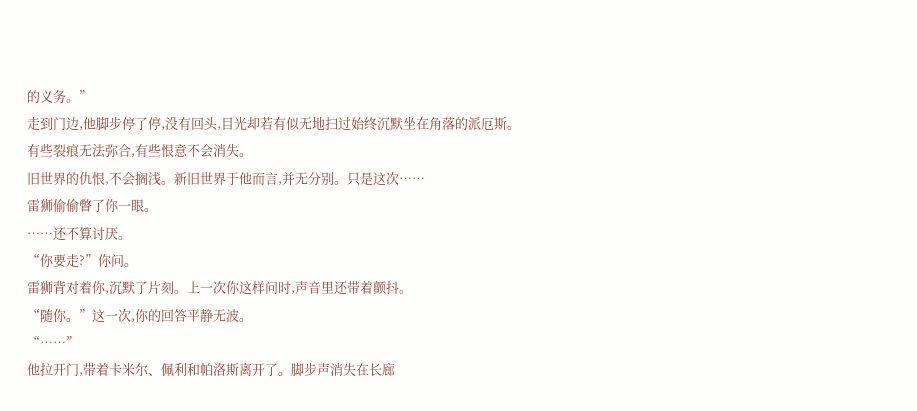的义务。”
走到门边,他脚步停了停,没有回头,目光却若有似无地扫过始终沉默坐在角落的派厄斯。
有些裂痕无法弥合,有些恨意不会消失。
旧世界的仇恨,不会搁浅。新旧世界于他而言,并无分别。只是这次……
雷狮偷偷瞥了你一眼。
……还不算讨厌。
“你要走?”你问。
雷狮背对着你,沉默了片刻。上一次你这样问时,声音里还带着颤抖。
“随你。”这一次,你的回答平静无波。
“……”
他拉开门,带着卡米尔、佩利和帕洛斯离开了。脚步声消失在长廊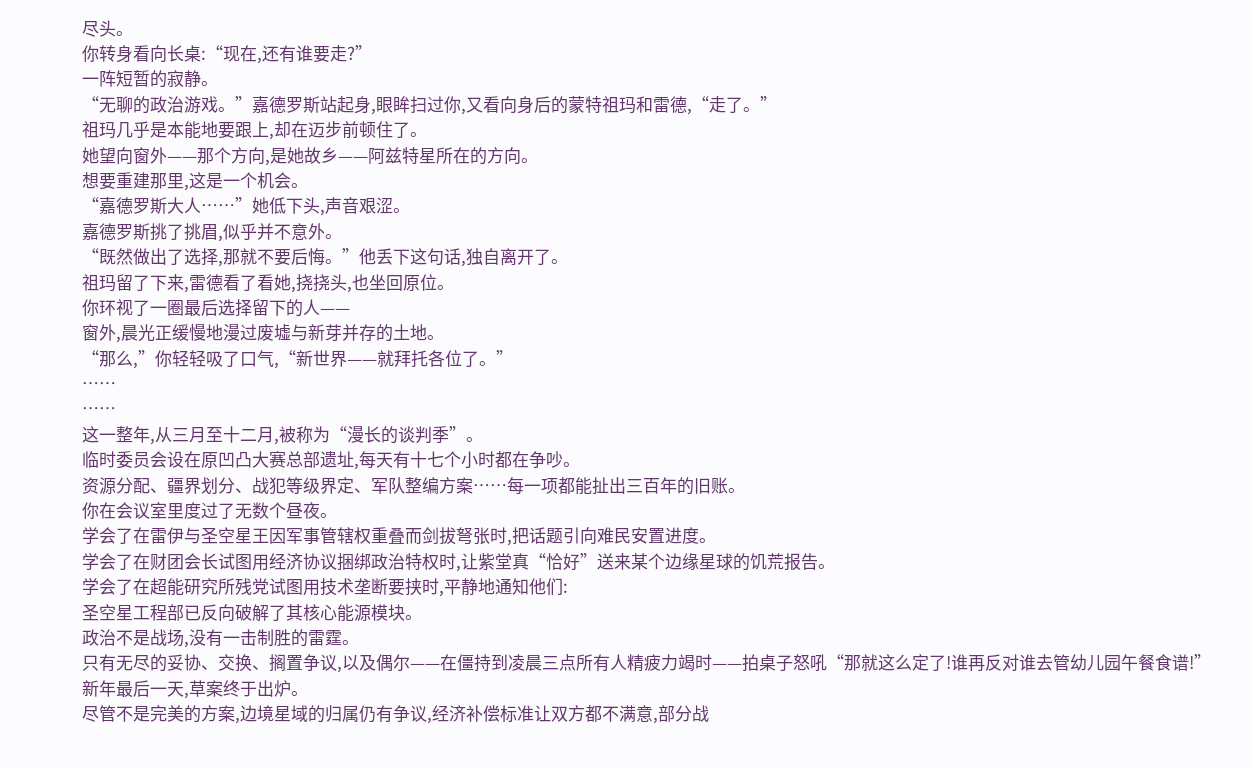尽头。
你转身看向长桌:“现在,还有谁要走?”
一阵短暂的寂静。
“无聊的政治游戏。”嘉德罗斯站起身,眼眸扫过你,又看向身后的蒙特祖玛和雷德,“走了。”
祖玛几乎是本能地要跟上,却在迈步前顿住了。
她望向窗外——那个方向,是她故乡——阿兹特星所在的方向。
想要重建那里,这是一个机会。
“嘉德罗斯大人……”她低下头,声音艰涩。
嘉德罗斯挑了挑眉,似乎并不意外。
“既然做出了选择,那就不要后悔。”他丢下这句话,独自离开了。
祖玛留了下来,雷德看了看她,挠挠头,也坐回原位。
你环视了一圈最后选择留下的人——
窗外,晨光正缓慢地漫过废墟与新芽并存的土地。
“那么,”你轻轻吸了口气,“新世界——就拜托各位了。”
……
……
这一整年,从三月至十二月,被称为“漫长的谈判季”。
临时委员会设在原凹凸大赛总部遗址,每天有十七个小时都在争吵。
资源分配、疆界划分、战犯等级界定、军队整编方案……每一项都能扯出三百年的旧账。
你在会议室里度过了无数个昼夜。
学会了在雷伊与圣空星王因军事管辖权重叠而剑拔弩张时,把话题引向难民安置进度。
学会了在财团会长试图用经济协议捆绑政治特权时,让紫堂真“恰好”送来某个边缘星球的饥荒报告。
学会了在超能研究所残党试图用技术垄断要挟时,平静地通知他们:
圣空星工程部已反向破解了其核心能源模块。
政治不是战场,没有一击制胜的雷霆。
只有无尽的妥协、交换、搁置争议,以及偶尔——在僵持到凌晨三点所有人精疲力竭时——拍桌子怒吼“那就这么定了!谁再反对谁去管幼儿园午餐食谱!”
新年最后一天,草案终于出炉。
尽管不是完美的方案,边境星域的归属仍有争议,经济补偿标准让双方都不满意,部分战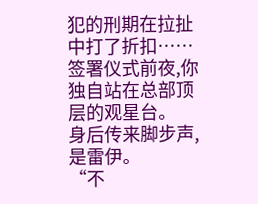犯的刑期在拉扯中打了折扣……
签署仪式前夜,你独自站在总部顶层的观星台。
身后传来脚步声,是雷伊。
“不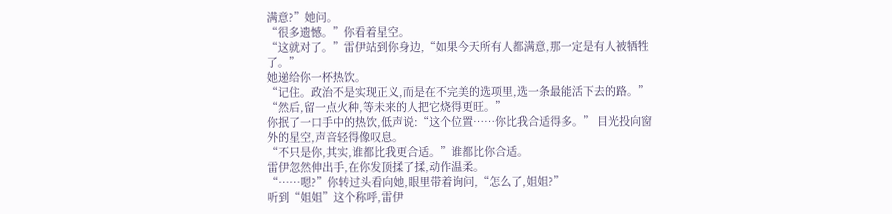满意?”她问。
“很多遗憾。”你看着星空。
“这就对了。”雷伊站到你身边,“如果今天所有人都满意,那一定是有人被牺牲了。”
她递给你一杯热饮。
“记住。政治不是实现正义,而是在不完美的选项里,选一条最能活下去的路。”
“然后,留一点火种,等未来的人把它烧得更旺。”
你抿了一口手中的热饮,低声说:“这个位置……你比我合适得多。” 目光投向窗外的星空,声音轻得像叹息。
“不只是你,其实,谁都比我更合适。”谁都比你合适。
雷伊忽然伸出手,在你发顶揉了揉,动作温柔。
“……嗯?”你转过头看向她,眼里带着询问,“怎么了,姐姐?”
听到“姐姐”这个称呼,雷伊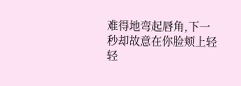难得地弯起唇角,下一秒却故意在你脸颊上轻轻